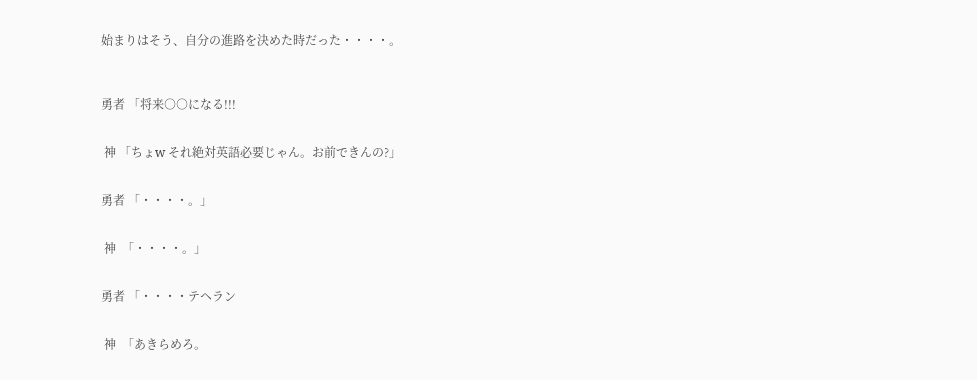始まりはそう、自分の進路を決めた時だった・・・・。



勇者 「将来○○になる!!!


 神 「ちょw それ絶対英語必要じゃん。お前できんの?」


勇者 「・・・・。」


 神  「・・・・。」


勇者 「・・・・テヘラン


 神  「あきらめろ。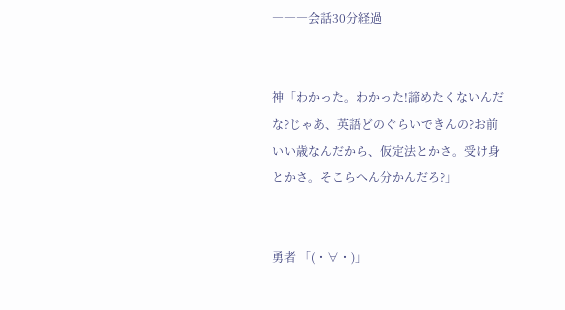―――会話30分経過


神「わかった。わかった!諦めたくないんだな?じゃあ、英語どのぐらいできんの?お前いい歳なんだから、仮定法とかさ。受け身とかさ。そこらへん分かんだろ?」


勇者 「(・∀・)」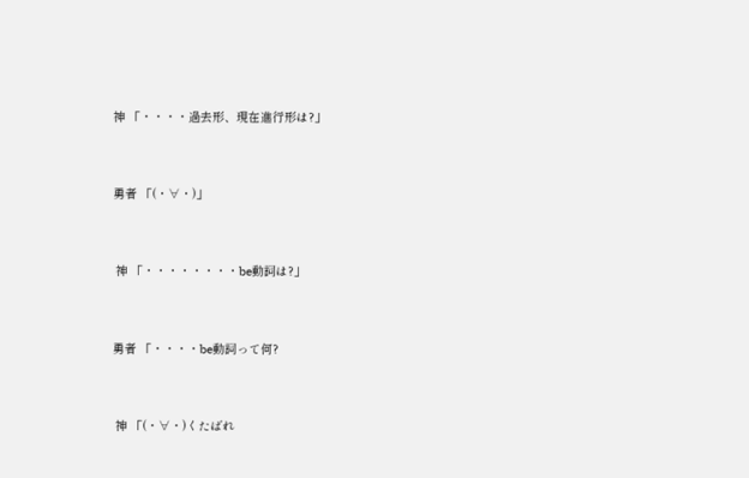神 「・・・・過去形、現在進行形は?」


勇者 「(・∀・)」


 神 「・・・・・・・・be動詞は?」


勇者 「・・・・be動詞って何?


 神 「(・∀・)くたばれ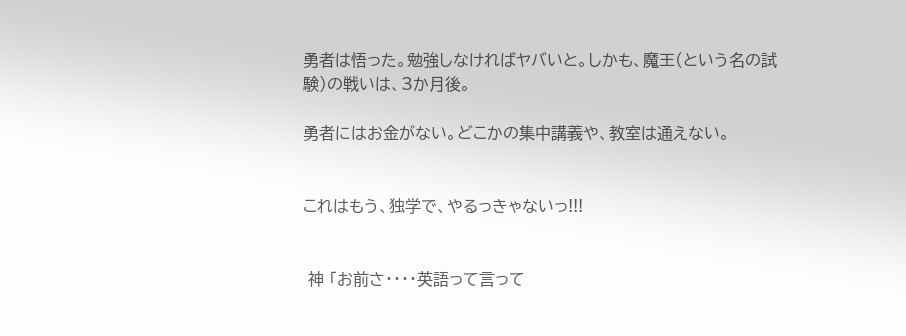勇者は悟った。勉強しなければヤバいと。しかも、魔王(という名の試験)の戦いは、3か月後。

勇者にはお金がない。どこかの集中講義や、教室は通えない。


これはもう、独学で、やるっきゃないっ!!!


 神 「お前さ・・・・英語って言って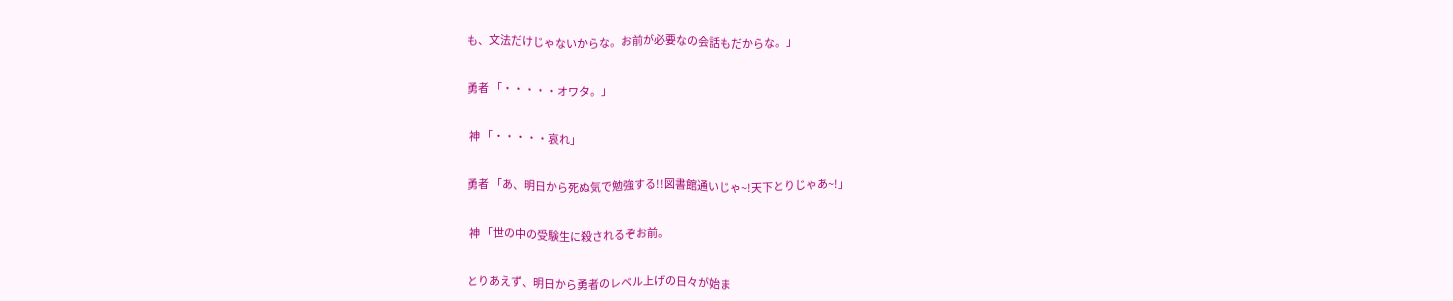も、文法だけじゃないからな。お前が必要なの会話もだからな。」


勇者 「・・・・・オワタ。」


 神 「・・・・・哀れ」


勇者 「あ、明日から死ぬ気で勉強する!!図書館通いじゃ~!天下とりじゃあ~!」


 神 「世の中の受験生に殺されるぞお前。


とりあえず、明日から勇者のレベル上げの日々が始ま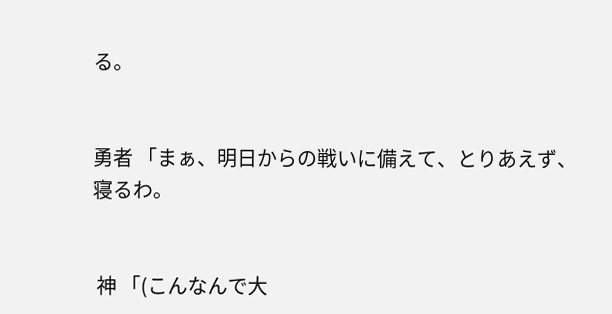る。


勇者 「まぁ、明日からの戦いに備えて、とりあえず、寝るわ。


 神 「(こんなんで大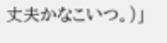丈夫かなこいつ。)」